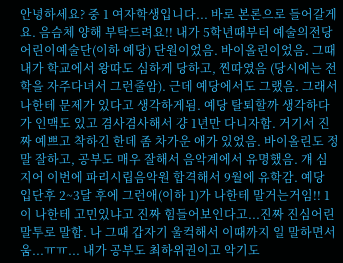안녕하세요? 중 1 여자학생입니다... 바로 본론으로 들어갈게요. 음슴체 양해 부탁드려요!! 내가 5학년때부터 예술의전당 어린이예술단(이하 예당) 단원이었음. 바이올린이었음. 그때 내가 학교에서 왕따도 심하게 당하고, 찐따였음 (당시에는 전학을 자주다녀서 그런줄암). 근데 예당에서도 그랬음. 그래서 나한테 문제가 있다고 생각하게됨. 예당 탈퇴할까 생각하다가 인맥도 있고 겸사겸사해서 걍 1년만 다니자함. 거기서 진짜 예쁘고 착하긴 한데 좀 차가운 애가 있었음. 바이올린도 정말 잘하고, 공부도 매우 잘해서 음악계에서 유명했음. 걔 심지어 이번에 파리시립음악원 합격해서 9월에 유학감. 예당 입단후 2~3달 후에 그런애(이하 1)가 나한테 말거는거임!! 1이 나한테 고민있냐고 진짜 힘들어보인다고...진짜 진심어린 말투로 말함. 나 그때 갑자기 울컥해서 이때까지 일 말하면서 움...ㅠㅠ... 내가 공부도 최하위권이고 악기도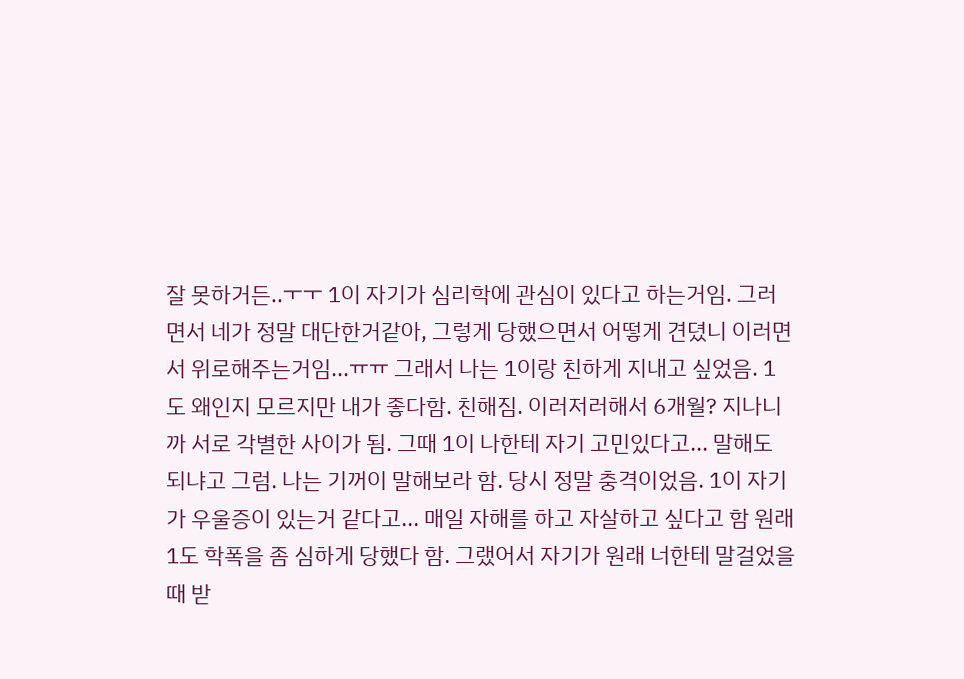잘 못하거든..ㅜㅜ 1이 자기가 심리학에 관심이 있다고 하는거임. 그러면서 네가 정말 대단한거같아, 그렇게 당했으면서 어떻게 견뎠니 이러면서 위로해주는거임...ㅠㅠ 그래서 나는 1이랑 친하게 지내고 싶었음. 1도 왜인지 모르지만 내가 좋다함. 친해짐. 이러저러해서 6개월? 지나니까 서로 각별한 사이가 됨. 그때 1이 나한테 자기 고민있다고... 말해도 되냐고 그럼. 나는 기꺼이 말해보라 함. 당시 정말 충격이었음. 1이 자기가 우울증이 있는거 같다고... 매일 자해를 하고 자살하고 싶다고 함 원래 1도 학폭을 좀 심하게 당했다 함. 그랬어서 자기가 원래 너한테 말걸었을때 받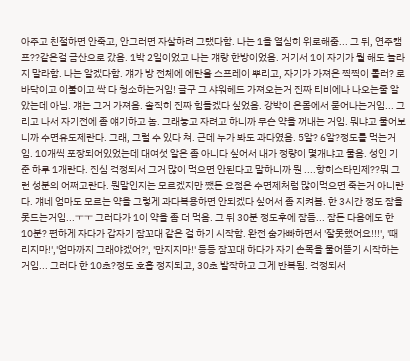아주고 친절하면 안죽고, 안그러면 자살하려 그랬다함. 나는 1을 열심히 위로해줌... 그 뒤, 연주캠프??같은걸 금산으로 갔음. 1박 2일이었고 나는 걔랑 한방이었음. 거기서 1이 자기가 뭘 해도 놀라지 말라함. 나는 알겠다함. 걔가 방 전체에 에탄올 스프레이 뿌리고, 자기가 가져온 찍찍이 롤러? 로 바닥이고 이불이고 싹 다 청소하는거임! 글구 그 샤워헤드 가져오는거 진짜 티비에나 나오는줄 알았는데 아님. 걔는 그거 가져옴. 솔직히 진짜 힘들겠다 싶었음. 강박이 온몸에서 묻어나는거임... 그리고 나서 자기전에 좀 얘기하고 놈. 그래놓고 자려고 하니까 무슨 약을 꺼내는 거임. 뭐냐고 물어보니까 수면유도제란다. 그래, 그럴 수 있다 쳐. 근데 누가 봐도 과다였음. 5알? 6알?정도를 먹는거임. 10개씩 포장되어있었는데 대여섯 알은 좀 아니다 싶어서 내가 정량이 몇개냐고 물음. 성인 기준 하루 1개란다. 진심 걱정되서 그거 많이 먹으면 안된다고 말하니까 뭔 ....항히스타민제??뭐 그런 성분의 어쩌고란다. 뭔말인지는 모르겠지만 쨌든 요점은 수면제처럼 많이먹으면 죽는거 아니란다. 걔네 엄마도 모르는 약을 그렇게 과다복용하면 안되겠다 싶어서 좀 지켜봄. 한 3시간 정도 잠을 못드는거임...ㅜㅜ 그러다가 1이 약을 좀 더 먹음. 그 뒤 30분 정도후에 잠듬... 잠든 다음에도 한 10분? 편하게 자다가 갑자기 잠꼬대 같은 걸 하기 시작함. 완전 숨가빠하면서 '잘못했어요!!!', '때리지마!','엄마까지 그래야겠어?', '만지지마!' 등등 잠꼬대 하다가 자기 손목을 물어뜯기 시작하는거임... 그러다 한 10초?정도 호흡 정지되고, 30초 발작하고 그게 반복됨. 걱정되서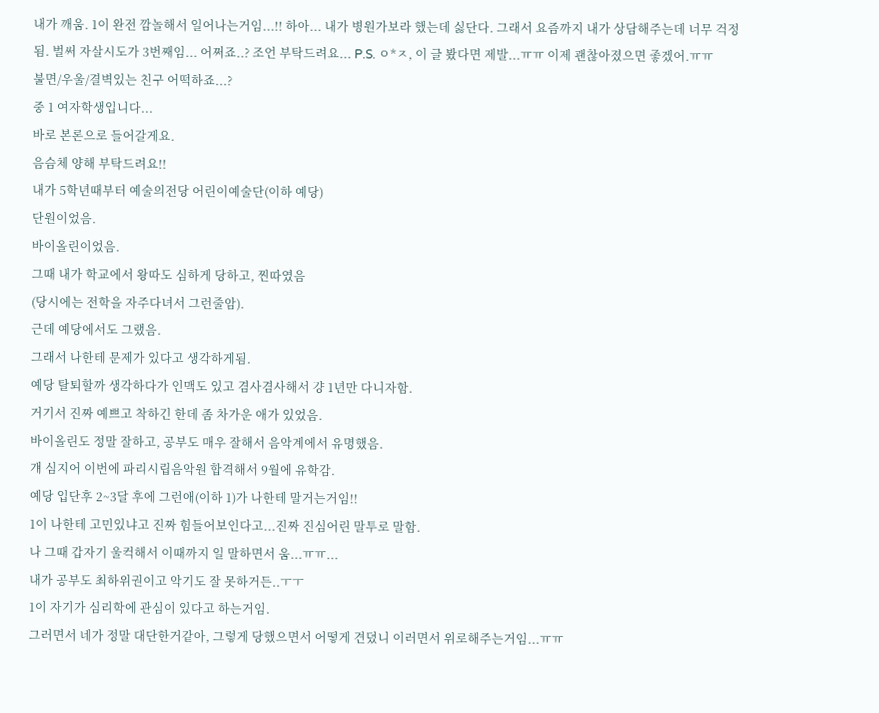내가 깨움. 1이 완전 깜놀해서 일어나는거임...!! 하아... 내가 병원가보라 했는데 싫단다. 그래서 요즘까지 내가 상담해주는데 너무 걱정됨. 벌써 자살시도가 3번째임... 어쩌죠..? 조언 부탁드려요... P.S. ㅇ*ㅈ, 이 글 봤다면 제발...ㅠㅠ 이제 괜찮아졌으면 좋겠어.ㅠㅠ
불면/우울/결벽있는 친구 어떡하죠...?
중 1 여자학생입니다...
바로 본론으로 들어갈게요.
음슴체 양해 부탁드려요!!
내가 5학년때부터 예술의전당 어린이예술단(이하 예당)
단원이었음.
바이올린이었음.
그때 내가 학교에서 왕따도 심하게 당하고, 찐따였음
(당시에는 전학을 자주다녀서 그런줄암).
근데 예당에서도 그랬음.
그래서 나한테 문제가 있다고 생각하게됨.
예당 탈퇴할까 생각하다가 인맥도 있고 겸사겸사해서 걍 1년만 다니자함.
거기서 진짜 예쁘고 착하긴 한데 좀 차가운 애가 있었음.
바이올린도 정말 잘하고, 공부도 매우 잘해서 음악계에서 유명했음.
걔 심지어 이번에 파리시립음악원 합격해서 9월에 유학감.
예당 입단후 2~3달 후에 그런애(이하 1)가 나한테 말거는거임!!
1이 나한테 고민있냐고 진짜 힘들어보인다고...진짜 진심어린 말투로 말함.
나 그때 갑자기 울컥해서 이때까지 일 말하면서 움...ㅠㅠ...
내가 공부도 최하위권이고 악기도 잘 못하거든..ㅜㅜ
1이 자기가 심리학에 관심이 있다고 하는거임.
그러면서 네가 정말 대단한거같아, 그렇게 당했으면서 어떻게 견뎠니 이러면서 위로해주는거임...ㅠㅠ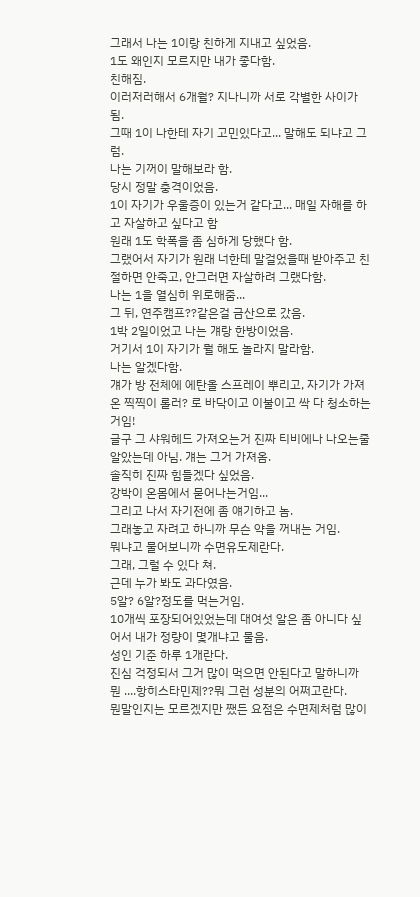그래서 나는 1이랑 친하게 지내고 싶었음.
1도 왜인지 모르지만 내가 좋다함.
친해짐.
이러저러해서 6개월? 지나니까 서로 각별한 사이가 됨.
그때 1이 나한테 자기 고민있다고... 말해도 되냐고 그럼.
나는 기꺼이 말해보라 함.
당시 정말 충격이었음.
1이 자기가 우울증이 있는거 같다고... 매일 자해를 하고 자살하고 싶다고 함
원래 1도 학폭을 좀 심하게 당했다 함.
그랬어서 자기가 원래 너한테 말걸었을때 받아주고 친절하면 안죽고, 안그러면 자살하려 그랬다함.
나는 1을 열심히 위로해줌...
그 뒤, 연주캠프??같은걸 금산으로 갔음.
1박 2일이었고 나는 걔랑 한방이었음.
거기서 1이 자기가 뭘 해도 놀라지 말라함.
나는 알겠다함.
걔가 방 전체에 에탄올 스프레이 뿌리고, 자기가 가져온 찍찍이 롤러? 로 바닥이고 이불이고 싹 다 청소하는거임!
글구 그 샤워헤드 가져오는거 진짜 티비에나 나오는줄 알았는데 아님. 걔는 그거 가져옴.
솔직히 진짜 힘들겠다 싶었음.
강박이 온몸에서 묻어나는거임...
그리고 나서 자기전에 좀 얘기하고 놈.
그래놓고 자려고 하니까 무슨 약을 꺼내는 거임.
뭐냐고 물어보니까 수면유도제란다.
그래, 그럴 수 있다 쳐.
근데 누가 봐도 과다였음.
5알? 6알?정도를 먹는거임.
10개씩 포장되어있었는데 대여섯 알은 좀 아니다 싶어서 내가 정량이 몇개냐고 물음.
성인 기준 하루 1개란다.
진심 걱정되서 그거 많이 먹으면 안된다고 말하니까 뭔 ....항히스타민제??뭐 그런 성분의 어쩌고란다.
뭔말인지는 모르겠지만 쨌든 요점은 수면제처럼 많이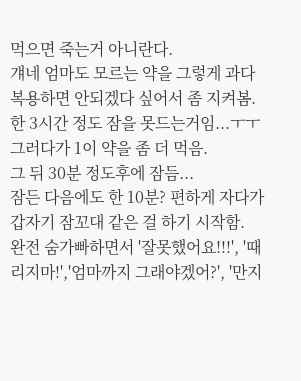먹으면 죽는거 아니란다.
걔네 엄마도 모르는 약을 그렇게 과다복용하면 안되겠다 싶어서 좀 지켜봄.
한 3시간 정도 잠을 못드는거임...ㅜㅜ
그러다가 1이 약을 좀 더 먹음.
그 뒤 30분 정도후에 잠듬...
잠든 다음에도 한 10분? 편하게 자다가 갑자기 잠꼬대 같은 걸 하기 시작함.
완전 숨가빠하면서 '잘못했어요!!!', '때리지마!','엄마까지 그래야겠어?', '만지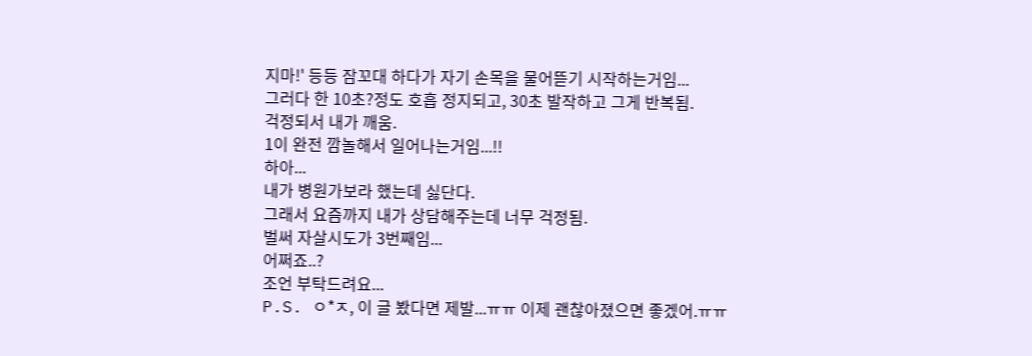지마!' 등등 잠꼬대 하다가 자기 손목을 물어뜯기 시작하는거임...
그러다 한 10초?정도 호흡 정지되고, 30초 발작하고 그게 반복됨.
걱정되서 내가 깨움.
1이 완전 깜놀해서 일어나는거임...!!
하아...
내가 병원가보라 했는데 싫단다.
그래서 요즘까지 내가 상담해주는데 너무 걱정됨.
벌써 자살시도가 3번째임...
어쩌죠..?
조언 부탁드려요...
P.S. ㅇ*ㅈ, 이 글 봤다면 제발...ㅠㅠ 이제 괜찮아졌으면 좋겠어.ㅠㅠ